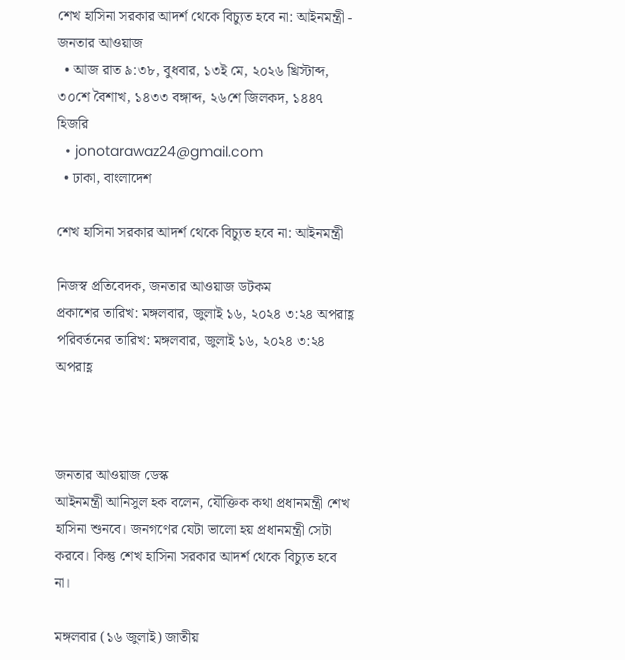শেখ হাসিনা সরকার আদর্শ থেকে বিচ্যুত হবে না: আইনমন্ত্রী - জনতার আওয়াজ
  • আজ রাত ৯:৩৮, বুধবার, ১৩ই মে, ২০২৬ খ্রিস্টাব্দ, ৩০শে বৈশাখ, ১৪৩৩ বঙ্গাব্দ, ২৬শে জিলকদ, ১৪৪৭ হিজরি
  • jonotarawaz24@gmail.com
  • ঢাকা, বাংলাদেশ

শেখ হাসিনা সরকার আদর্শ থেকে বিচ্যুত হবে না: আইনমন্ত্রী

নিজস্ব প্রতিবেদক, জনতার আওয়াজ ডটকম
প্রকাশের তারিখ: মঙ্গলবার, জুলাই ১৬, ২০২৪ ৩:২৪ অপরাহ্ণ পরিবর্তনের তারিখ: মঙ্গলবার, জুলাই ১৬, ২০২৪ ৩:২৪ অপরাহ্ণ



জনতার আওয়াজ ডেস্ক
আইনমন্ত্রী আনিসুল হক বলেন, যৌক্তিক কথা প্রধানমন্ত্রী শেখ হাসিনা শুনবে। জনগণের যেটা ভালো হয় প্রধানমন্ত্রী সেটা করবে। কিন্তু শেখ হাসিনা সরকার আদর্শ থেকে বিচ্যুত হবে না।

মঙ্গলবার (১৬ জুলাই) জাতীয়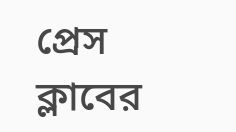প্রেস ক্লাবের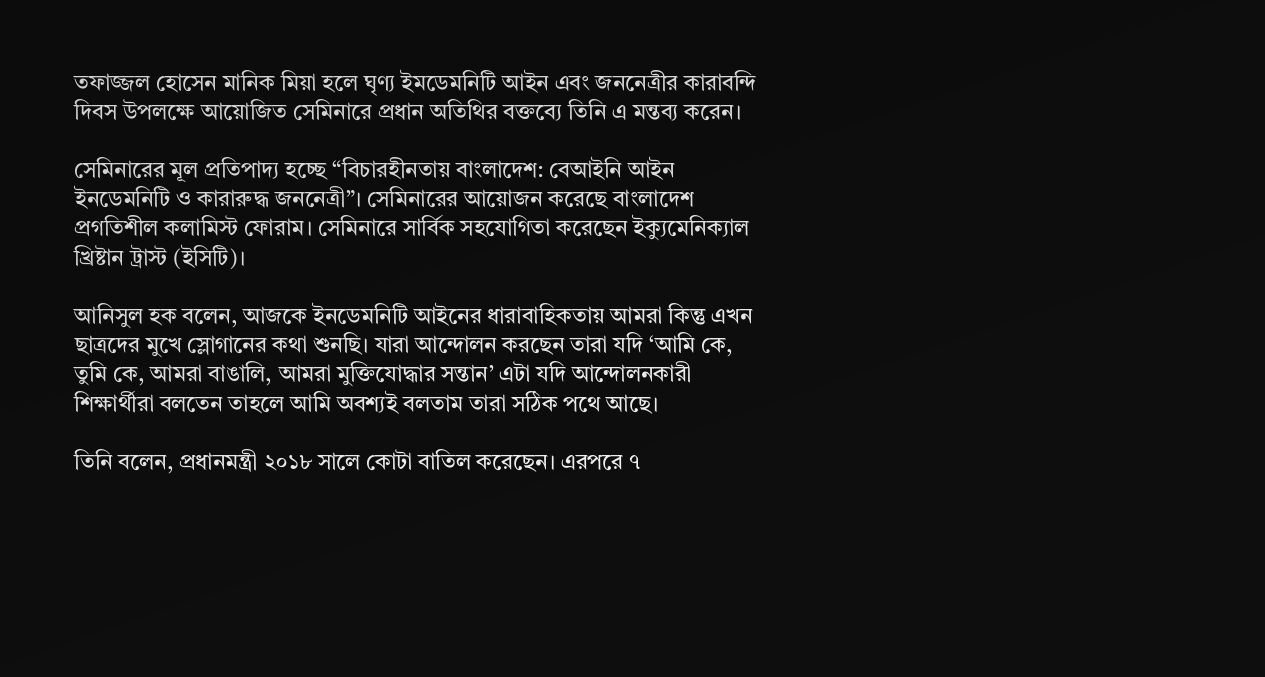তফাজ্জল হোসেন মানিক মিয়া হলে ঘৃণ্য ইমডেমনিটি আইন এবং জননেত্রীর কারাবন্দি দিবস উপলক্ষে আয়োজিত সেমিনারে প্রধান অতিথির বক্তব্যে তিনি এ মন্তব্য করেন।

সেমিনারের মূল প্রতিপাদ্য হচ্ছে “বিচারহীনতায় বাংলাদেশ: বেআইনি আইন ইনডেমনিটি ও কারারুদ্ধ জননেত্রী”। সেমিনারের আয়োজন করেছে বাংলাদেশ প্রগতিশীল কলামিস্ট ফোরাম। সেমিনারে সার্বিক সহযোগিতা করেছেন ইক্যুমেনিক্যাল খ্রিষ্টান ট্রাস্ট (ইসিটি)।

আনিসুল হক বলেন, আজকে ইনডেমনিটি আইনের ধারাবাহিকতায় আমরা কিন্তু এখন ছাত্রদের মুখে স্লোগানের কথা শুনছি। যারা আন্দোলন করছেন তারা যদি ‘আমি কে, তুমি কে, আমরা বাঙালি, আমরা মুক্তিযোদ্ধার সন্তান’ এটা যদি আন্দোলনকারী শিক্ষার্থীরা বলতেন তাহলে আমি অবশ্যই বলতাম তারা সঠিক পথে আছে।

তিনি বলেন, প্রধানমন্ত্রী ২০১৮ সালে কোটা বাতিল করেছেন। এরপরে ৭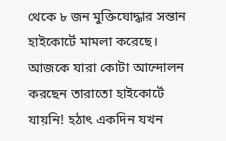থেকে ৮ জন মুক্তিযোদ্ধার সন্তান হাইকোর্টে মামলা করেছে। আজকে যারা কোটা আন্দোলন করছেন তারাতো হাইকোর্টে যায়নি! হঠাৎ একদিন যখন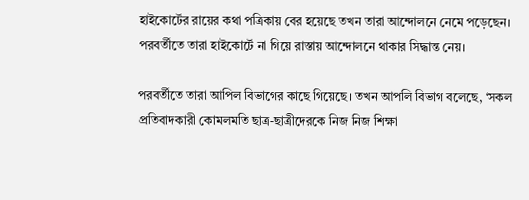হাইকোর্টের রায়ের কথা পত্রিকায় বের হয়েছে তখন তারা আন্দোলনে নেমে পড়েছেন। পরবর্তীতে তারা হাইকোর্টে না গিয়ে রাস্তায় আন্দোলনে থাকার সিদ্ধান্ত নেয়।

পরবর্তীতে তারা আপিল বিভাগের কাছে গিয়েছে। তখন আপলি বিভাগ বলেছে, ‘সকল প্রতিবাদকারী কোমলমতি ছাত্র-ছাত্রীদেরকে নিজ নিজ শিক্ষা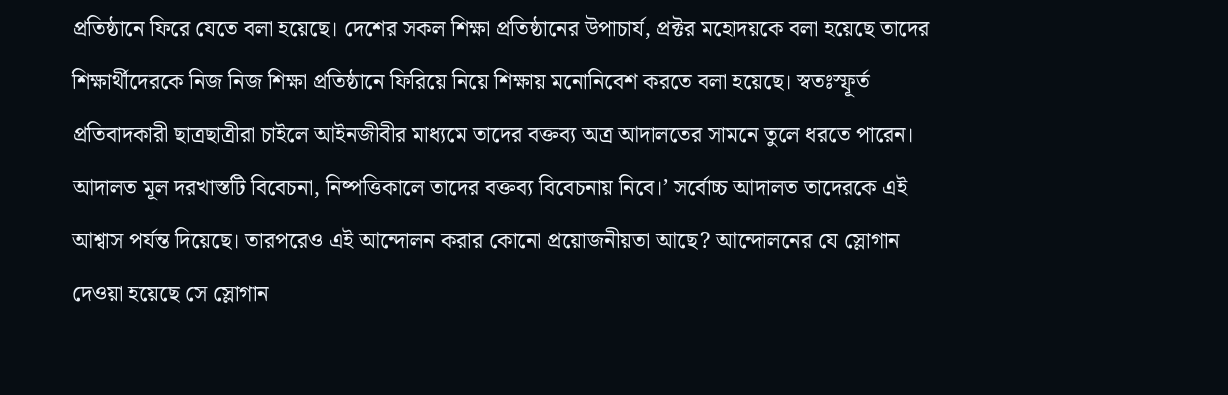প্রতিষ্ঠানে ফিরে যেতে বলা হয়েছে। দেশের সকল শিক্ষা প্রতিষ্ঠানের উপাচার্য, প্রক্টর মহোদয়কে বলা হয়েছে তাদের শিক্ষার্থীদেরকে নিজ নিজ শিক্ষা প্রতিষ্ঠানে ফিরিয়ে নিয়ে শিক্ষায় মনোনিবেশ করতে বলা হয়েছে। স্বতঃস্ফূর্ত প্রতিবাদকারী ছাত্রছাত্রীরা চাইলে আইনজীবীর মাধ্যমে তাদের বক্তব্য অত্র আদালতের সামনে তুলে ধরতে পারেন। আদালত মূল দরখাস্তটি বিবেচনা, নিষ্পত্তিকালে তাদের বক্তব্য বিবেচনায় নিবে।’ সর্বোচ্চ আদালত তাদেরকে এই আশ্বাস পর্যন্ত দিয়েছে। তারপরেও এই আন্দোলন করার কোনো প্রয়োজনীয়তা আছে? আন্দোলনের যে স্লোগান দেওয়া হয়েছে সে স্লোগান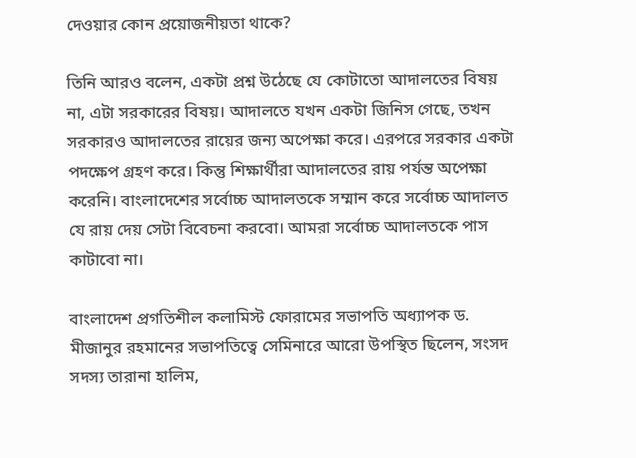দেওয়ার কোন প্রয়োজনীয়তা থাকে?

তিনি আরও বলেন, একটা প্রশ্ন উঠেছে যে কোটাতো আদালতের বিষয় না, এটা সরকারের বিষয়। আদালতে যখন একটা জিনিস গেছে, তখন সরকারও আদালতের রায়ের জন্য অপেক্ষা করে। এরপরে সরকার একটা পদক্ষেপ গ্রহণ করে। কিন্তু শিক্ষার্থীরা আদালতের রায় পর্যন্ত অপেক্ষা করেনি। বাংলাদেশের সর্বোচ্চ আদালতকে সম্মান করে সর্বোচ্চ আদালত যে রায় দেয় সেটা বিবেচনা করবো। আমরা সর্বোচ্চ আদালতকে পাস কাটাবো না।

বাংলাদেশ প্রগতিশীল কলামিস্ট ফোরামের সভাপতি অধ্যাপক ড. মীজানুর রহমানের সভাপতিত্বে সেমিনারে আরো উপস্থিত ছিলেন, সংসদ সদস্য তারানা হালিম,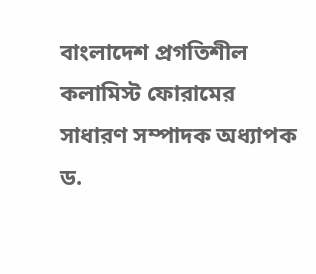বাংলাদেশ প্রগতিশীল কলামিস্ট ফোরামের সাধারণ সম্পাদক অধ্যাপক ড.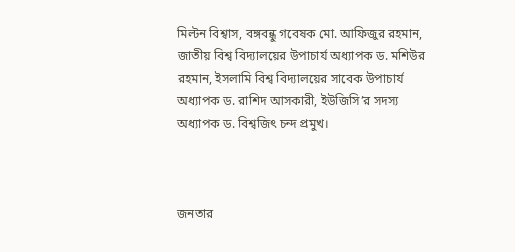মিল্টন বিশ্বাস, বঙ্গবন্ধু গবেষক মো. আফিজুর রহমান, জাতীয় বিশ্ব বিদ্যালয়ের উপাচার্য অধ্যাপক ড. মশিউর রহমান, ইসলামি বিশ্ব বিদ্যালয়ের সাবেক উপাচার্য অধ্যাপক ড. রাশিদ আসকারী, ইউজিসি’র সদস্য অধ্যাপক ড. বিশ্বজিৎ চন্দ প্রমুখ।



জনতার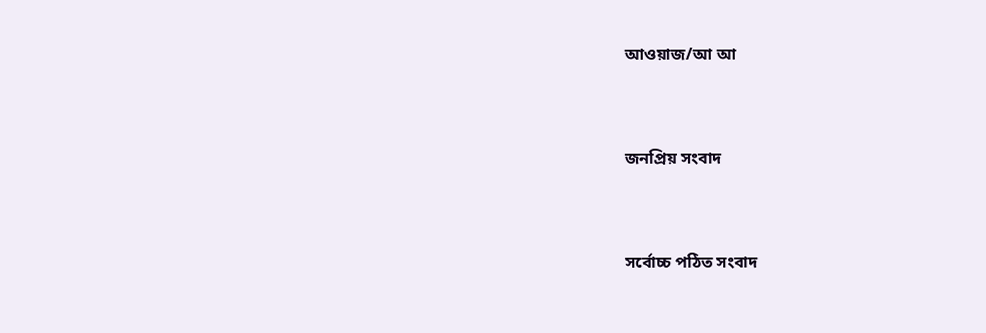আওয়াজ/আ আ



জনপ্রিয় সংবাদ



সর্বোচ্চ পঠিত সংবাদ